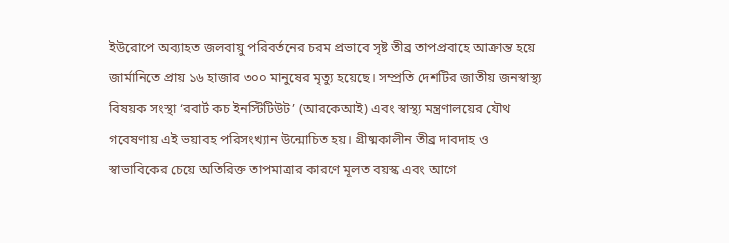ইউরোপে অব্যাহত জলবায়ু পরিবর্তনের চরম প্রভাবে সৃষ্ট তীব্র তাপপ্রবাহে আক্রান্ত হয়ে জার্মানিতে প্রায় ১৬ হাজার ৩০০ মানুষের মৃত্যু হয়েছে। সম্প্রতি দেশটির জাতীয় জনস্বাস্থ্য বিষয়ক সংস্থা ‘রবার্ট কচ ইনস্টিটিউট’ (আরকেআই) এবং স্বাস্থ্য মন্ত্রণালয়ের যৌথ গবেষণায় এই ভয়াবহ পরিসংখ্যান উন্মোচিত হয়। গ্রীষ্মকালীন তীব্র দাবদাহ ও স্বাভাবিকের চেয়ে অতিরিক্ত তাপমাত্রার কারণে মূলত বয়স্ক এবং আগে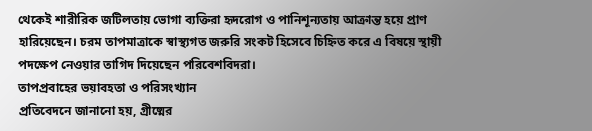থেকেই শারীরিক জটিলতায় ভোগা ব্যক্তিরা হৃদরোগ ও পানিশূন্যতায় আক্রান্ত হয়ে প্রাণ হারিয়েছেন। চরম তাপমাত্রাকে স্বাস্থ্যগত জরুরি সংকট হিসেবে চিহ্নিত করে এ বিষয়ে স্থায়ী পদক্ষেপ নেওয়ার তাগিদ দিয়েছেন পরিবেশবিদরা।
তাপপ্রবাহের ভয়াবহতা ও পরিসংখ্যান
প্রতিবেদনে জানানো হয়, গ্রীষ্মের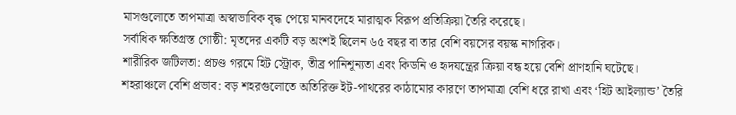মাসগুলোতে তাপমাত্রা অস্বাভাবিক বৃদ্ধ পেয়ে মানবদেহে মারাত্মক বিরূপ প্রতিক্রিয়া তৈরি করেছে।
সর্বাধিক ক্ষতিগ্রস্ত গোষ্ঠী: মৃতদের একটি বড় অংশই ছিলেন ৬৫ বছর বা তার বেশি বয়সের বয়স্ক নাগরিক।
শারীরিক জটিলতা: প্রচণ্ড গরমে হিট স্ট্রোক, তীব্র পানিশূন্যতা এবং কিডনি ও হৃদযন্ত্রের ক্রিয়া বন্ধ হয়ে বেশি প্রাণহানি ঘটেছে।
শহরাঞ্চলে বেশি প্রভাব: বড় শহরগুলোতে অতিরিক্ত ইট-পাথরের কাঠামোর কারণে তাপমাত্রা বেশি ধরে রাখা এবং ‘হিট আইল্যান্ড’ তৈরি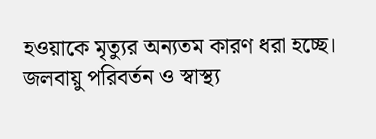হওয়াকে মৃত্যুর অন্যতম কারণ ধরা হচ্ছে।
জলবায়ু পরিবর্তন ও স্বাস্থ্য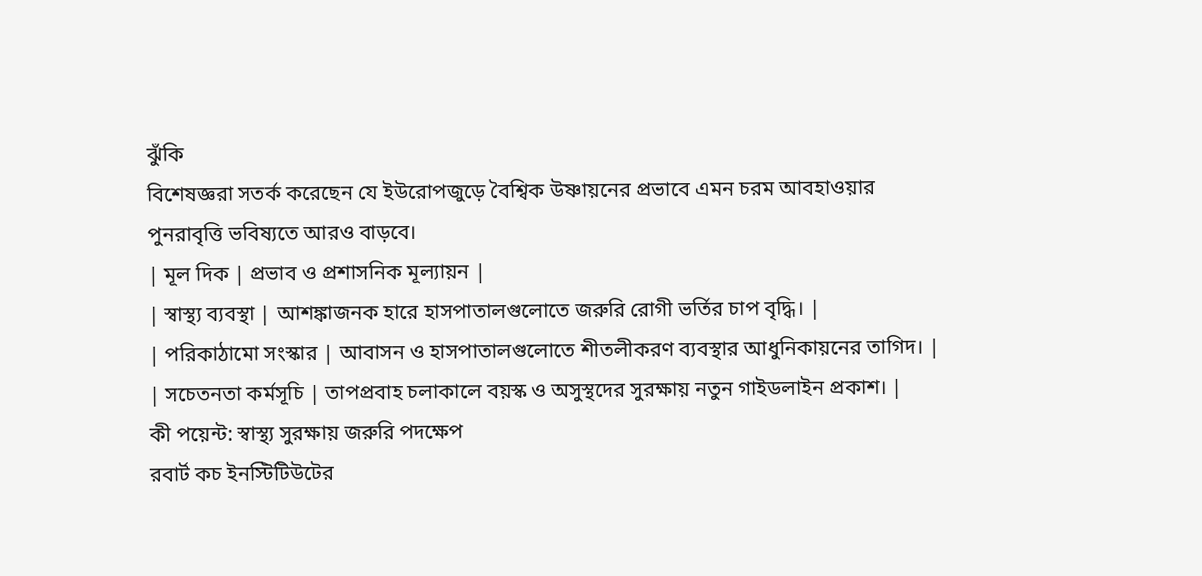ঝুঁকি
বিশেষজ্ঞরা সতর্ক করেছেন যে ইউরোপজুড়ে বৈশ্বিক উষ্ণায়নের প্রভাবে এমন চরম আবহাওয়ার পুনরাবৃত্তি ভবিষ্যতে আরও বাড়বে।
| মূল দিক | প্রভাব ও প্রশাসনিক মূল্যায়ন |
| স্বাস্থ্য ব্যবস্থা | আশঙ্কাজনক হারে হাসপাতালগুলোতে জরুরি রোগী ভর্তির চাপ বৃদ্ধি। |
| পরিকাঠামো সংস্কার | আবাসন ও হাসপাতালগুলোতে শীতলীকরণ ব্যবস্থার আধুনিকায়নের তাগিদ। |
| সচেতনতা কর্মসূচি | তাপপ্রবাহ চলাকালে বয়স্ক ও অসুস্থদের সুরক্ষায় নতুন গাইডলাইন প্রকাশ। |
কী পয়েন্ট: স্বাস্থ্য সুরক্ষায় জরুরি পদক্ষেপ
রবার্ট কচ ইনস্টিটিউটের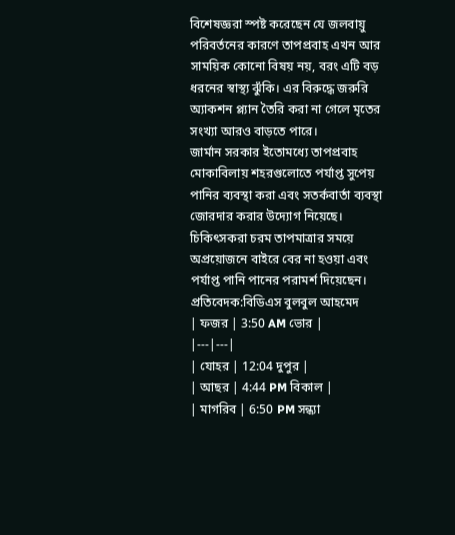বিশেষজ্ঞরা স্পষ্ট করেছেন যে জলবায়ু পরিবর্তনের কারণে তাপপ্রবাহ এখন আর সাময়িক কোনো বিষয় নয়, বরং এটি বড় ধরনের স্বাস্থ্য ঝুঁকি। এর বিরুদ্ধে জরুরি অ্যাকশন প্ল্যান তৈরি করা না গেলে মৃতের সংখ্যা আরও বাড়তে পারে।
জার্মান সরকার ইতোমধ্যে তাপপ্রবাহ মোকাবিলায় শহরগুলোতে পর্যাপ্ত সুপেয় পানির ব্যবস্থা করা এবং সতর্কবার্তা ব্যবস্থা জোরদার করার উদ্যোগ নিয়েছে। চিকিৎসকরা চরম তাপমাত্রার সময়ে অপ্রয়োজনে বাইরে বের না হওয়া এবং পর্যাপ্ত পানি পানের পরামর্শ দিয়েছেন।
প্রতিবেদক:বিডিএস বুলবুল আহমেদ
| ফজর | 3:50 AM ভোর |
|---|---|
| যোহর | 12:04 দুপুর |
| আছর | 4:44 PM বিকাল |
| মাগরিব | 6:50 PM সন্ধ্যা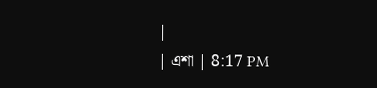|
| এশা | 8:17 PM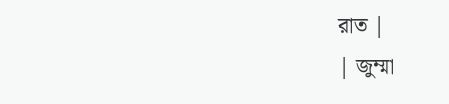রাত |
| জুম্মা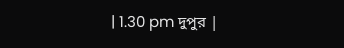| 1.30 pm দুপুর |